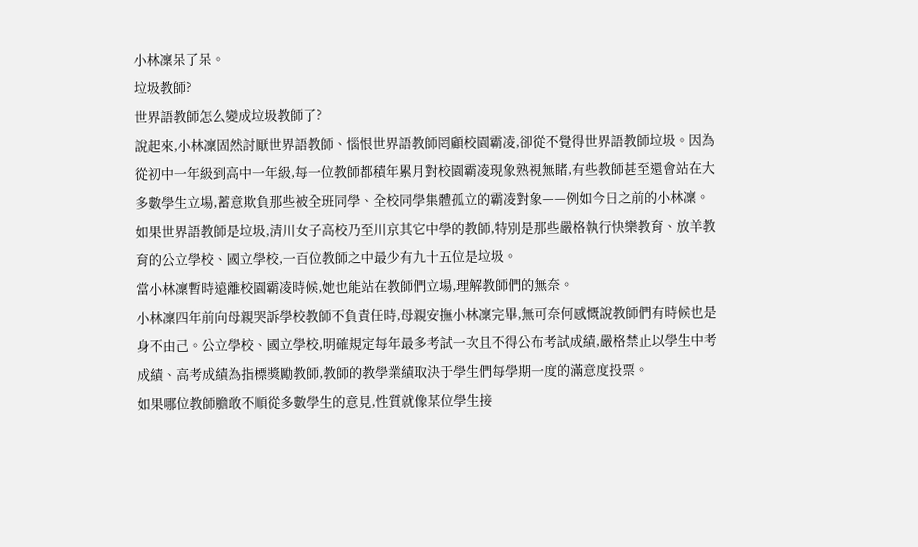小林凜呆了呆。
垃圾教師?
世界語教師怎么變成垃圾教師了?
說起來,小林凜固然討厭世界語教師、惱恨世界語教師罔顧校園霸凌,卻從不覺得世界語教師垃圾。因為從初中一年級到高中一年級,每一位教師都積年累月對校園霸凌現象熟視無睹,有些教師甚至還會站在大多數學生立場,蓄意欺負那些被全班同學、全校同學集體孤立的霸凌對象——例如今日之前的小林凜。
如果世界語教師是垃圾,清川女子高校乃至川京其它中學的教師,特別是那些嚴格執行快樂教育、放羊教育的公立學校、國立學校,一百位教師之中最少有九十五位是垃圾。
當小林凜暫時遠離校園霸凌時候,她也能站在教師們立場,理解教師們的無奈。
小林凜四年前向母親哭訴學校教師不負責任時,母親安撫小林凜完畢,無可奈何感慨說教師們有時候也是身不由己。公立學校、國立學校,明確規定每年最多考試一次且不得公布考試成績,嚴格禁止以學生中考成績、高考成績為指標獎勵教師,教師的教學業績取決于學生們每學期一度的滿意度投票。
如果哪位教師膽敢不順從多數學生的意見,性質就像某位學生接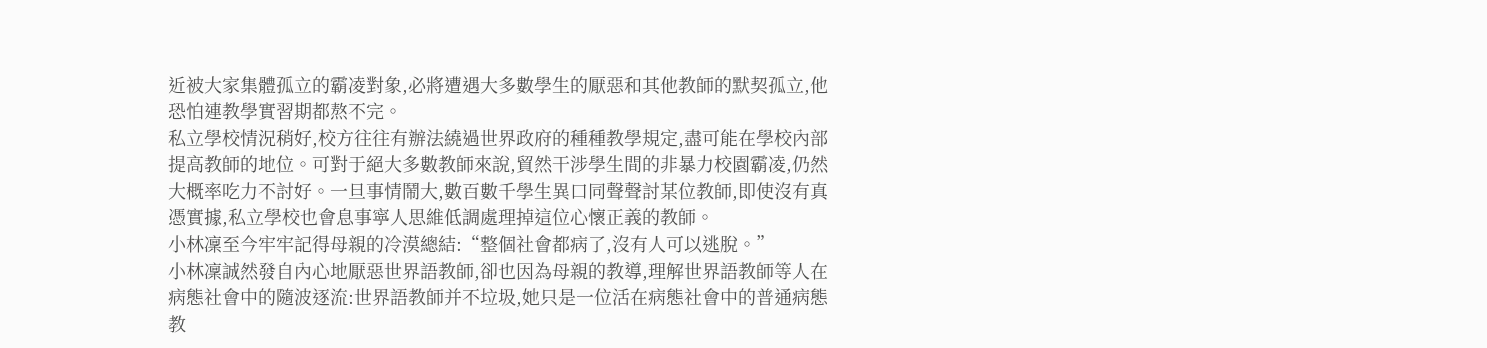近被大家集體孤立的霸凌對象,必將遭遇大多數學生的厭惡和其他教師的默契孤立,他恐怕連教學實習期都熬不完。
私立學校情況稍好,校方往往有辦法繞過世界政府的種種教學規定,盡可能在學校內部提高教師的地位。可對于絕大多數教師來說,貿然干涉學生間的非暴力校園霸凌,仍然大概率吃力不討好。一旦事情鬧大,數百數千學生異口同聲聲討某位教師,即使沒有真憑實據,私立學校也會息事寧人思維低調處理掉這位心懷正義的教師。
小林凜至今牢牢記得母親的冷漠總結:“整個社會都病了,沒有人可以逃脫。”
小林凜誠然發自內心地厭惡世界語教師,卻也因為母親的教導,理解世界語教師等人在病態社會中的隨波逐流:世界語教師并不垃圾,她只是一位活在病態社會中的普通病態教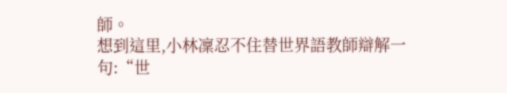師。
想到這里,小林凜忍不住替世界語教師辯解一句:“世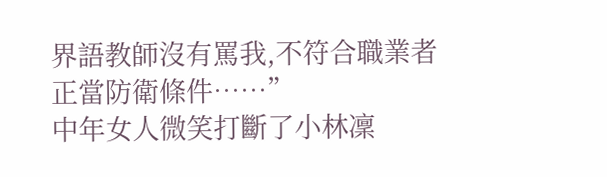界語教師沒有罵我,不符合職業者正當防衛條件……”
中年女人微笑打斷了小林凜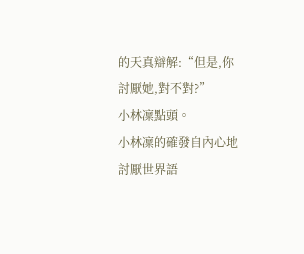的天真辯解:“但是,你討厭她,對不對?”
小林凜點頭。
小林凜的確發自內心地討厭世界語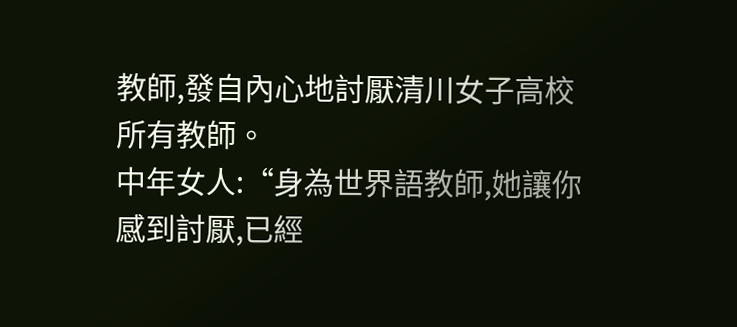教師,發自內心地討厭清川女子高校所有教師。
中年女人:“身為世界語教師,她讓你感到討厭,已經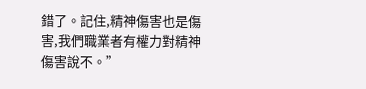錯了。記住,精神傷害也是傷害,我們職業者有權力對精神傷害說不。”